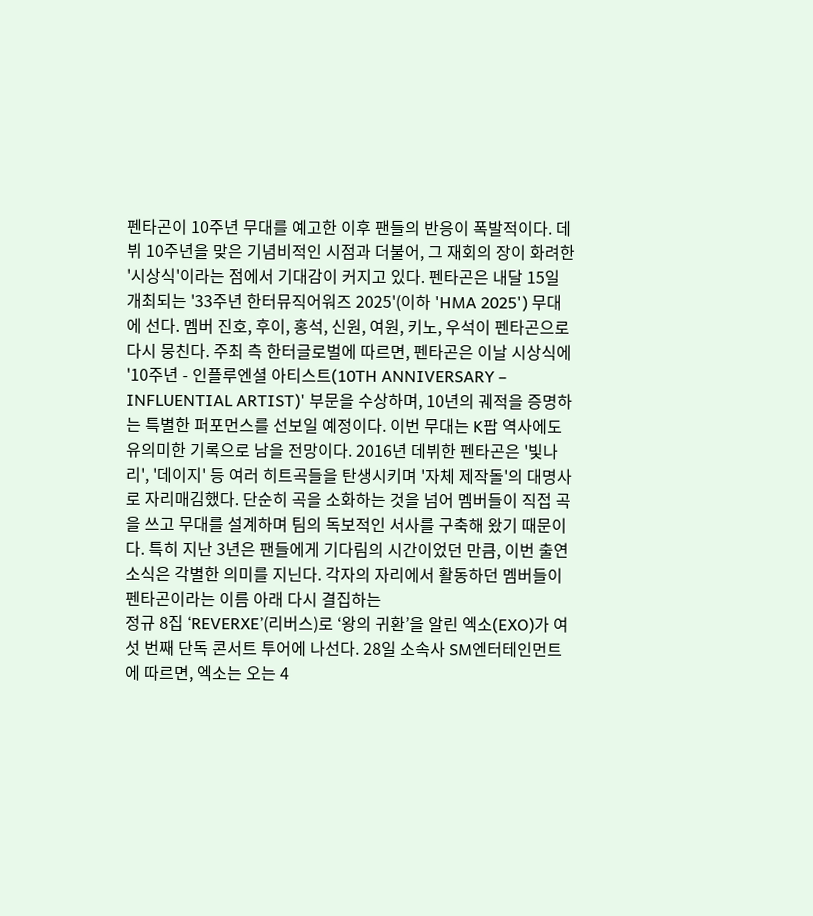펜타곤이 10주년 무대를 예고한 이후 팬들의 반응이 폭발적이다. 데뷔 10주년을 맞은 기념비적인 시점과 더불어, 그 재회의 장이 화려한 '시상식'이라는 점에서 기대감이 커지고 있다. 펜타곤은 내달 15일 개최되는 '33주년 한터뮤직어워즈 2025'(이하 'HMA 2025') 무대에 선다. 멤버 진호, 후이, 홍석, 신원, 여원, 키노, 우석이 펜타곤으로 다시 뭉친다. 주최 측 한터글로벌에 따르면, 펜타곤은 이날 시상식에 '10주년 - 인플루엔셜 아티스트(10TH ANNIVERSARY – INFLUENTIAL ARTIST)' 부문을 수상하며, 10년의 궤적을 증명하는 특별한 퍼포먼스를 선보일 예정이다. 이번 무대는 K팝 역사에도 유의미한 기록으로 남을 전망이다. 2016년 데뷔한 펜타곤은 '빛나리', '데이지' 등 여러 히트곡들을 탄생시키며 '자체 제작돌'의 대명사로 자리매김했다. 단순히 곡을 소화하는 것을 넘어 멤버들이 직접 곡을 쓰고 무대를 설계하며 팀의 독보적인 서사를 구축해 왔기 때문이다. 특히 지난 3년은 팬들에게 기다림의 시간이었던 만큼, 이번 출연 소식은 각별한 의미를 지닌다. 각자의 자리에서 활동하던 멤버들이 펜타곤이라는 이름 아래 다시 결집하는
정규 8집 ‘REVERXE’(리버스)로 ‘왕의 귀환’을 알린 엑소(EXO)가 여섯 번째 단독 콘서트 투어에 나선다. 28일 소속사 SM엔터테인먼트에 따르면, 엑소는 오는 4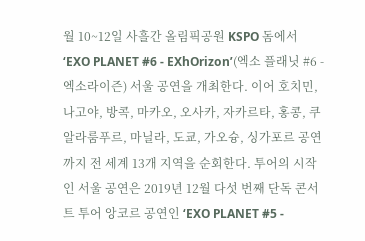월 10~12일 사흘간 올림픽공원 KSPO 돔에서 ‘EXO PLANET #6 - EXhOrizon’(엑소 플래닛 #6 - 엑소라이즌) 서울 공연을 개최한다. 이어 호치민, 나고야, 방콕, 마카오, 오사카, 자카르타, 홍콩, 쿠알라룸푸르, 마닐라, 도쿄, 가오슝, 싱가포르 공연까지 전 세계 13개 지역을 순회한다. 투어의 시작인 서울 공연은 2019년 12월 다섯 번째 단독 콘서트 투어 앙코르 공연인 ‘EXO PLANET #5 -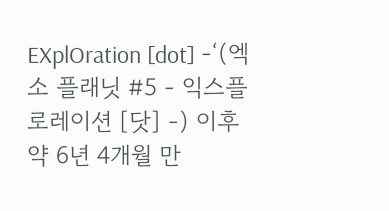EXplOration [dot] -‘(엑소 플래닛 #5 - 익스플로레이션 [닷] -) 이후 약 6년 4개월 만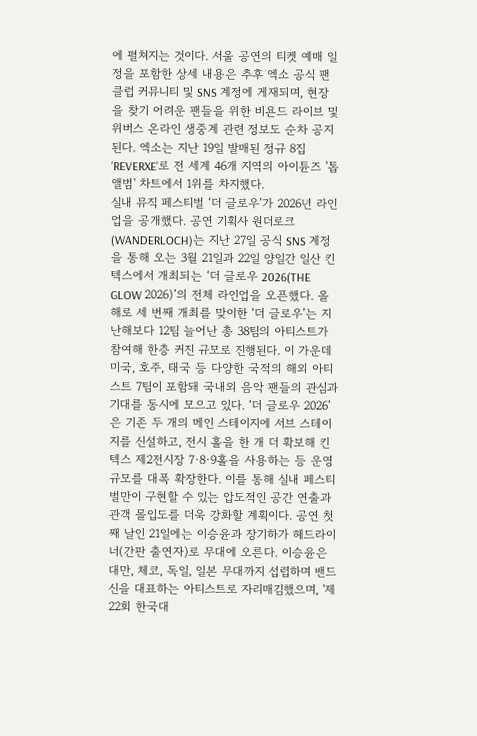에 펼쳐지는 것이다. 서울 공연의 티켓 예매 일정을 포함한 상세 내용은 추후 엑소 공식 팬클럽 커뮤니티 및 SNS 계정에 게재되며, 현장을 찾기 어려운 팬들을 위한 비욘드 라이브 및 위버스 온라인 생중계 관련 정보도 순차 공지된다. 엑소는 지난 19일 발매된 정규 8집 ‘REVERXE’로 전 세계 46개 지역의 아이튠즈 '톱 앨범' 차트에서 1위를 차지했다.
실내 뮤직 페스티벌 ‘더 글로우’가 2026년 라인업을 공개했다. 공연 기획사 원더로크(WANDERLOCH)는 지난 27일 공식 SNS 계정을 통해 오는 3월 21일과 22일 양일간 일산 킨텍스에서 개최되는 ‘더 글로우 2026(THE GLOW 2026)’의 전체 라인업을 오픈했다. 올해로 세 번째 개최를 맞이한 ‘더 글로우’는 지난해보다 12팀 늘어난 총 38팀의 아티스트가 참여해 한층 커진 규모로 진행된다. 이 가운데 미국, 호주, 태국 등 다양한 국적의 해외 아티스트 7팀이 포함돼 국내외 음악 팬들의 관심과 기대를 동시에 모으고 있다. ‘더 글로우 2026’은 기존 두 개의 메인 스테이지에 서브 스테이지를 신설하고, 전시 홀을 한 개 더 확보해 킨텍스 제2전시장 7·8·9홀을 사용하는 등 운영 규모를 대폭 확장한다. 이를 통해 실내 페스티벌만이 구현할 수 있는 압도적인 공간 연출과 관객 몰입도를 더욱 강화할 계획이다. 공연 첫째 날인 21일에는 이승윤과 장기하가 헤드라이너(간판 출연자)로 무대에 오른다. 이승윤은 대만, 체코, 독일, 일본 무대까지 섭렵하며 밴드 신을 대표하는 아티스트로 자리매김했으며, '제22회 한국대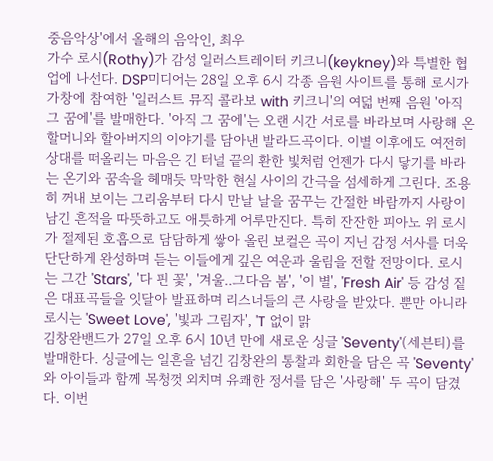중음악상'에서 올해의 음악인, 최우
가수 로시(Rothy)가 감성 일러스트레이터 키크니(keykney)와 특별한 협업에 나선다. DSP미디어는 28일 오후 6시 각종 음원 사이트를 통해 로시가 가창에 참여한 '일러스트 뮤직 콜라보 with 키크니'의 여덟 번째 음원 '아직 그 꿈에'를 발매한다. '아직 그 꿈에'는 오랜 시간 서로를 바라보며 사랑해 온 할머니와 할아버지의 이야기를 담아낸 발라드곡이다. 이별 이후에도 여전히 상대를 떠올리는 마음은 긴 터널 끝의 환한 빛처럼 언젠가 다시 닿기를 바라는 온기와 꿈속을 헤매듯 막막한 현실 사이의 간극을 섬세하게 그린다. 조용히 꺼내 보이는 그리움부터 다시 만날 날을 꿈꾸는 간절한 바람까지 사랑이 남긴 흔적을 따뜻하고도 애틋하게 어루만진다. 특히 잔잔한 피아노 위 로시가 절제된 호흡으로 담담하게 쌓아 올린 보컬은 곡이 지닌 감정 서사를 더욱 단단하게 완성하며 듣는 이들에게 깊은 여운과 울림을 전할 전망이다. 로시는 그간 'Stars', '다 핀 꽃', '겨울..그다음 봄', '이 별', 'Fresh Air' 등 감성 짙은 대표곡들을 잇달아 발표하며 리스너들의 큰 사랑을 받았다. 뿐만 아니라 로시는 'Sweet Love', '빛과 그림자', 'T 없이 맑
김창완밴드가 27일 오후 6시 10년 만에 새로운 싱글 'Seventy'(세븐티)를 발매한다. 싱글에는 일흔을 넘긴 김창완의 통찰과 회한을 담은 곡 'Seventy'와 아이들과 함께 목청껏 외치며 유쾌한 정서를 담은 '사랑해' 두 곡이 담겼다. 이번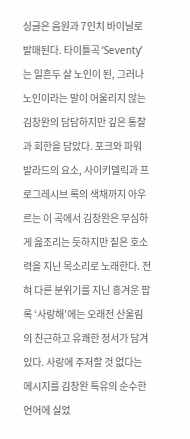싱글은 음원과 7인치 바이닐로 발매된다. 타이틀곡 ‘Seventy’는 일흔두 살 노인이 된, 그러나 노인이라는 말이 어울리지 않는 김창완의 담담하지만 깊은 통찰과 회한을 담았다. 포크와 파워 발라드의 요소, 사이키델릭과 프로그레시브 록의 색채까지 아우르는 이 곡에서 김창완은 무심하게 읊조리는 듯하지만 짙은 호소력을 지닌 목소리로 노래한다. 전혀 다른 분위기를 지닌 흥겨운 팝 록 ‘사랑해’에는 오래전 산울림의 친근하고 유쾌한 정서가 담겨 있다. 사랑에 주저할 것 없다는 메시지를 김창완 특유의 순수한 언어에 실었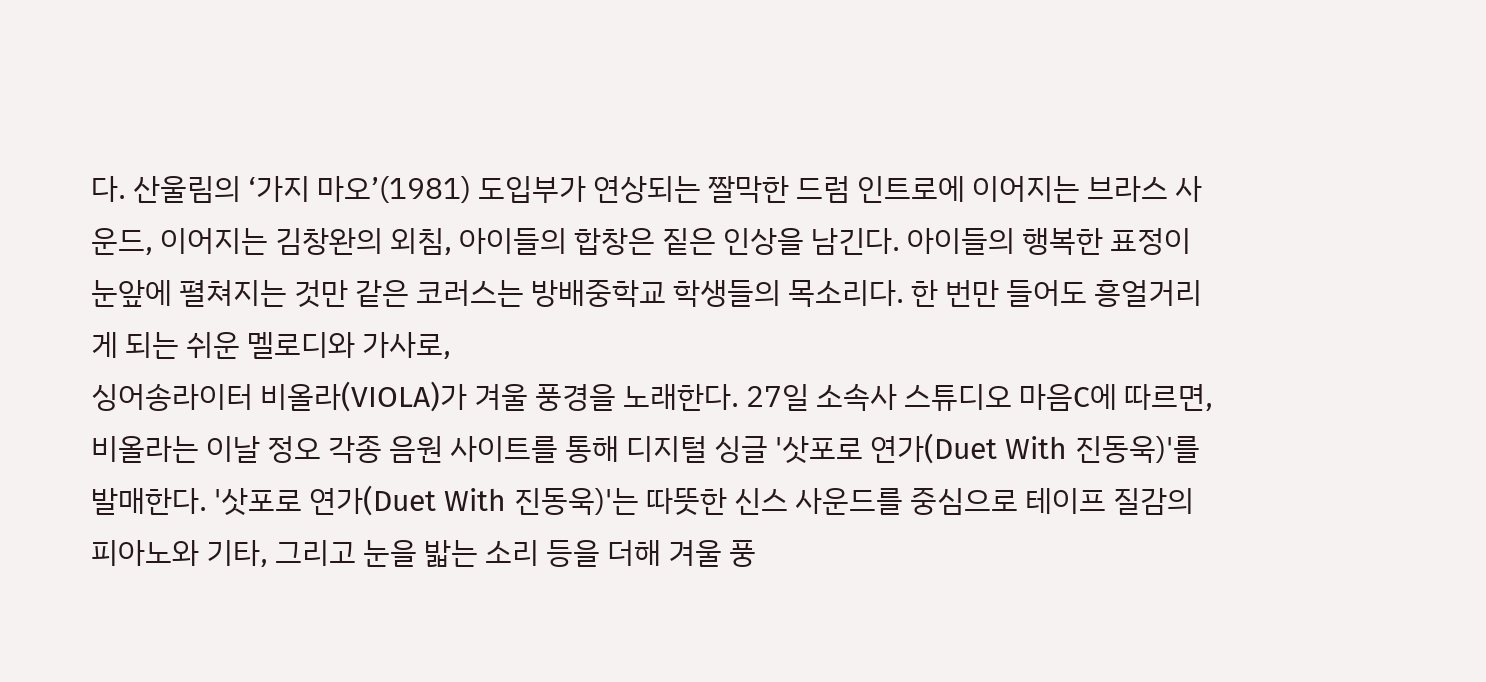다. 산울림의 ‘가지 마오’(1981) 도입부가 연상되는 짤막한 드럼 인트로에 이어지는 브라스 사운드, 이어지는 김창완의 외침, 아이들의 합창은 짙은 인상을 남긴다. 아이들의 행복한 표정이 눈앞에 펼쳐지는 것만 같은 코러스는 방배중학교 학생들의 목소리다. 한 번만 들어도 흥얼거리게 되는 쉬운 멜로디와 가사로,
싱어송라이터 비올라(VIOLA)가 겨울 풍경을 노래한다. 27일 소속사 스튜디오 마음C에 따르면, 비올라는 이날 정오 각종 음원 사이트를 통해 디지털 싱글 '삿포로 연가(Duet With 진동욱)'를 발매한다. '삿포로 연가(Duet With 진동욱)'는 따뜻한 신스 사운드를 중심으로 테이프 질감의 피아노와 기타, 그리고 눈을 밟는 소리 등을 더해 겨울 풍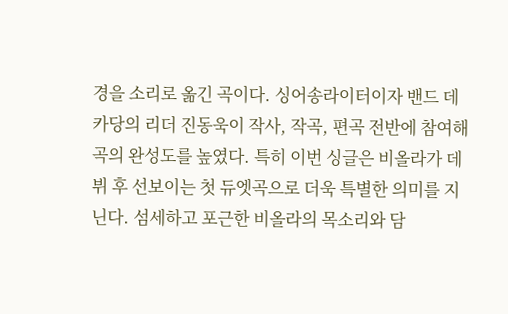경을 소리로 옮긴 곡이다. 싱어송라이터이자 밴드 데카당의 리더 진동욱이 작사, 작곡, 편곡 전반에 참여해 곡의 완성도를 높였다. 특히 이번 싱글은 비올라가 데뷔 후 선보이는 첫 듀엣곡으로 더욱 특별한 의미를 지닌다. 섬세하고 포근한 비올라의 목소리와 담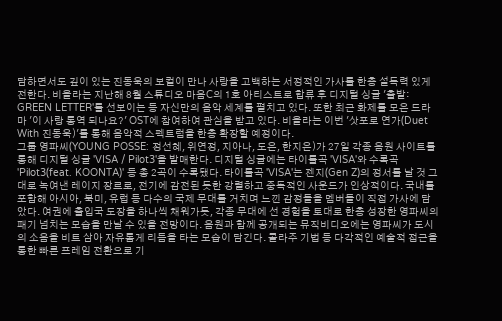담하면서도 깊이 있는 진동욱의 보컬이 만나 사랑을 고백하는 서정적인 가사를 한층 설득력 있게 전한다. 비올라는 지난해 8월 스튜디오 마음C의 1호 아티스트로 합류 후 디지털 싱글 '출발: GREEN LETTER'를 선보이는 등 자신만의 음악 세계를 펼치고 있다. 또한 최근 화제를 모은 드라마 '이 사랑 통역 되나요?' OST에 참여하여 관심을 받고 있다. 비올라는 이번 '삿포로 연가(Duet With 진동욱)'를 통해 음악적 스펙트럼을 한층 확장할 예정이다.
그룹 영파씨(YOUNG POSSE: 정선혜, 위연정, 지아나, 도은, 한지은)가 27일 각종 음원 사이트를 통해 디지털 싱글 'VISA / Pilot3'을 발매한다. 디지털 싱글에는 타이틀곡 'VISA'와 수록곡 'Pilot3(feat. KOONTA)' 등 총 2곡이 수록됐다. 타이틀곡 'VISA'는 젠지(Gen Z)의 정서를 날 것 그대로 녹여낸 레이지 장르로, 전기에 감전된 듯한 강렬하고 중독적인 사운드가 인상적이다. 국내를 포함해 아시아, 북미, 유럽 등 다수의 국제 무대를 거치며 느낀 감정들을 멤버들이 직접 가사에 담았다. 여권에 출입국 도장을 하나씩 채워가듯, 각종 무대에 선 경험을 토대로 한층 성장한 영파씨의 패기 넘치는 모습을 만날 수 있을 전망이다. 음원과 함께 공개되는 뮤직비디오에는 영파씨가 도시의 소음을 비트 삼아 자유롭게 리듬을 타는 모습이 담긴다. 콜라주 기법 등 다각적인 예술적 접근을 통한 빠른 프레임 전환으로 기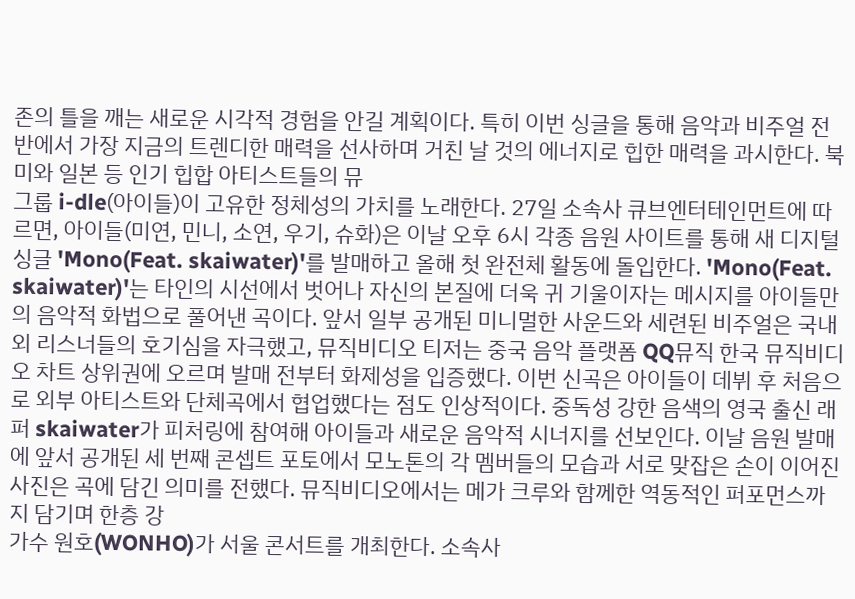존의 틀을 깨는 새로운 시각적 경험을 안길 계획이다. 특히 이번 싱글을 통해 음악과 비주얼 전반에서 가장 지금의 트렌디한 매력을 선사하며 거친 날 것의 에너지로 힙한 매력을 과시한다. 북미와 일본 등 인기 힙합 아티스트들의 뮤
그룹 i-dle(아이들)이 고유한 정체성의 가치를 노래한다. 27일 소속사 큐브엔터테인먼트에 따르면, 아이들(미연, 민니, 소연, 우기, 슈화)은 이날 오후 6시 각종 음원 사이트를 통해 새 디지털 싱글 'Mono(Feat. skaiwater)'를 발매하고 올해 첫 완전체 활동에 돌입한다. 'Mono(Feat. skaiwater)'는 타인의 시선에서 벗어나 자신의 본질에 더욱 귀 기울이자는 메시지를 아이들만의 음악적 화법으로 풀어낸 곡이다. 앞서 일부 공개된 미니멀한 사운드와 세련된 비주얼은 국내외 리스너들의 호기심을 자극했고, 뮤직비디오 티저는 중국 음악 플랫폼 QQ뮤직 한국 뮤직비디오 차트 상위권에 오르며 발매 전부터 화제성을 입증했다. 이번 신곡은 아이들이 데뷔 후 처음으로 외부 아티스트와 단체곡에서 협업했다는 점도 인상적이다. 중독성 강한 음색의 영국 출신 래퍼 skaiwater가 피처링에 참여해 아이들과 새로운 음악적 시너지를 선보인다. 이날 음원 발매에 앞서 공개된 세 번째 콘셉트 포토에서 모노톤의 각 멤버들의 모습과 서로 맞잡은 손이 이어진 사진은 곡에 담긴 의미를 전했다. 뮤직비디오에서는 메가 크루와 함께한 역동적인 퍼포먼스까지 담기며 한층 강
가수 원호(WONHO)가 서울 콘서트를 개최한다. 소속사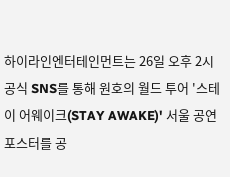하이라인엔터테인먼트는 26일 오후 2시 공식 SNS를 통해 원호의 월드 투어 '스테이 어웨이크(STAY AWAKE)' 서울 공연 포스터를 공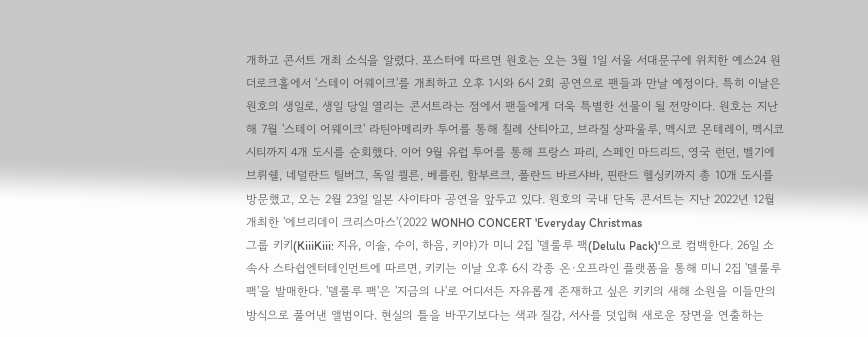개하고 콘서트 개최 소식을 알렸다. 포스터에 따르면 원호는 오는 3월 1일 서울 서대문구에 위치한 예스24 원더로크홀에서 '스테이 어웨이크'를 개최하고 오후 1시와 6시 2회 공연으로 팬들과 만날 예정이다. 특히 이날은 원호의 생일로, 생일 당일 열리는 콘서트라는 점에서 팬들에게 더욱 특별한 선물이 될 전망이다. 원호는 지난해 7월 '스테이 어웨이크' 라틴아메리카 투어를 통해 칠레 산티아고, 브라질 상파울루, 멕시코 몬테레이, 멕시코시티까지 4개 도시를 순회했다. 이어 9월 유럽 투어를 통해 프랑스 파리, 스페인 마드리드, 영국 런던, 벨기에 브뤼쉘, 네덜란드 틸버그, 독일 쾰른, 베를린, 함부르크, 폴란드 바르샤바, 핀란드 헬싱키까지 총 10개 도시를 방문했고, 오는 2월 23일 일본 사이타마 공연을 앞두고 있다. 원호의 국내 단독 콘서트는 지난 2022년 12월 개최한 '에브리데이 크리스마스'(2022 WONHO CONCERT 'Everyday Christmas
그룹 키키(KiiiKiii: 지유, 이솔, 수이, 하음, 키야)가 미니 2집 '델룰루 팩(Delulu Pack)'으로 컴백한다. 26일 소속사 스타쉽엔터테인먼트에 따르면, 키키는 이날 오후 6시 각종 온·오프라인 플랫폼을 통해 미니 2집 '델룰루 팩'을 발매한다. '델룰루 팩'은 '지금의 나'로 어디서든 자유롭게 존재하고 싶은 키키의 새해 소원을 이들만의 방식으로 풀어낸 앨범이다. 현실의 틀을 바꾸기보다는 색과 질감, 서사를 덧입혀 새로운 장면을 연출하는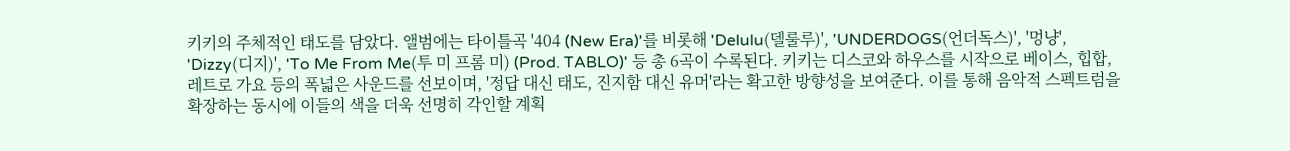키키의 주체적인 태도를 담았다. 앨범에는 타이틀곡 '404 (New Era)'를 비롯해 'Delulu(델룰루)', 'UNDERDOGS(언더독스)', '멍냥', 'Dizzy(디지)', 'To Me From Me(투 미 프롬 미) (Prod. TABLO)' 등 총 6곡이 수록된다. 키키는 디스코와 하우스를 시작으로 베이스, 힙합, 레트로 가요 등의 폭넓은 사운드를 선보이며, '정답 대신 태도, 진지함 대신 유머'라는 확고한 방향성을 보여준다. 이를 통해 음악적 스펙트럼을 확장하는 동시에 이들의 색을 더욱 선명히 각인할 계획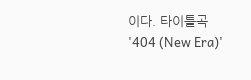이다. 타이틀곡 '404 (New Era)'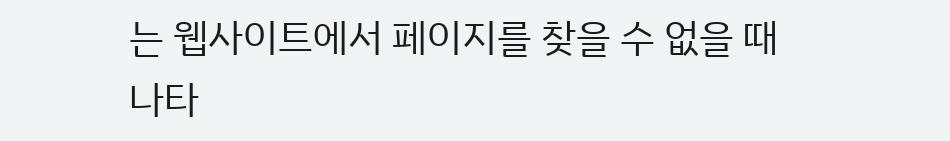는 웹사이트에서 페이지를 찾을 수 없을 때 나타